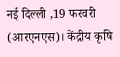नई दिल्ली ,19 फरवरी (आरएनएस)। केंद्रीय कृषि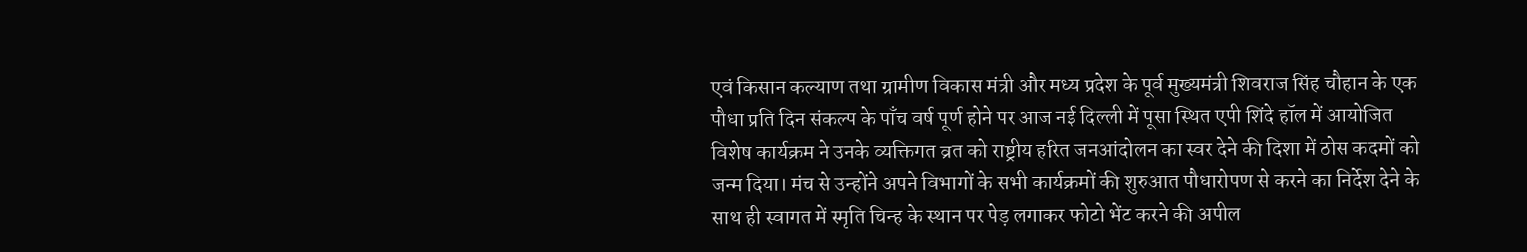एवं किसान कल्याण तथा ग्रामीण विकास मंत्री और मध्य प्रदेश के पूर्व मुख्यमंत्री शिवराज सिंह चौहान के एक पौधा प्रति दिन संकल्प के पाँच वर्ष पूर्ण होने पर आज नई दिल्ली में पूसा स्थित एपी शिंदे हॉल में आयोजित विशेष कार्यक्रम ने उनके व्यक्तिगत व्रत को राष्ट्रीय हरित जनआंदोलन का स्वर देने की दिशा में ठोस कदमों को जन्म दिया। मंच से उन्होंने अपने विभागों के सभी कार्यक्रमों की शुरुआत पौधारोपण से करने का निर्देश देने के साथ ही स्वागत में स्मृति चिन्ह के स्थान पर पेड़ लगाकर फोटो भेंट करने की अपील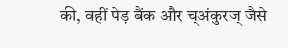की, वहीं पेड़ बैंक और च्अंकुरज् जैसे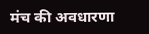मंच की अवधारणा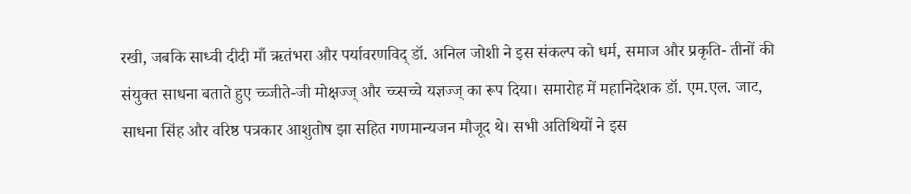रखी, जबकि साध्वी दीदी माँ ऋतंभरा और पर्यावरणविद् डॉ. अनिल जोशी ने इस संकल्प को धर्म, समाज और प्रकृति- तीनों की संयुक्त साधना बताते हुए च्च्जीते-जी मोक्षज्ज् और च्च्सच्चे यज्ञज्ज् का रूप दिया। समारोह में महानिदेशक डॉ. एम.एल. जाट, साधना सिंह और वरिष्ठ पत्रकार आशुतोष झा सहित गणमान्यजन मौजूद थे। सभी अतिथियों ने इस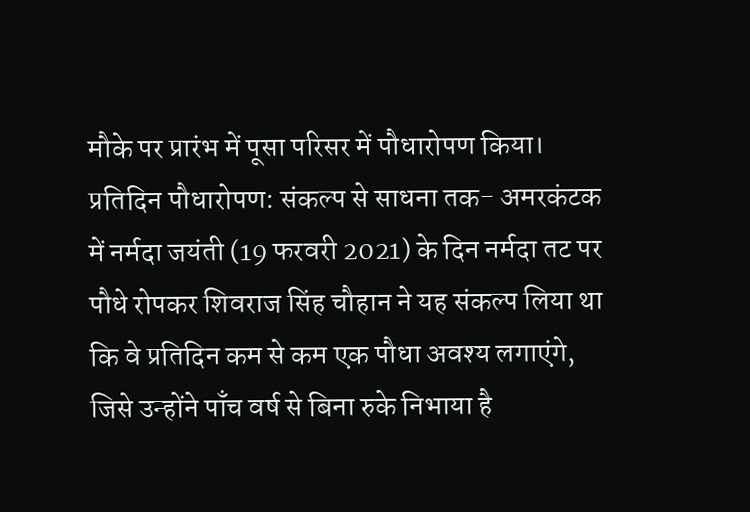मौके पर प्रारंभ में पूसा परिसर में पौधारोपण किया।
प्रतिदिन पौधारोपण: संकल्प से साधना तक- अमरकंटक में नर्मदा जयंती (19 फरवरी 2021) के दिन नर्मदा तट पर पौधे रोपकर शिवराज सिंह चौहान ने यह संकल्प लिया था कि वे प्रतिदिन कम से कम एक पौधा अवश्य लगाएंगे, जिसे उन्होंने पाँच वर्ष से बिना रुके निभाया है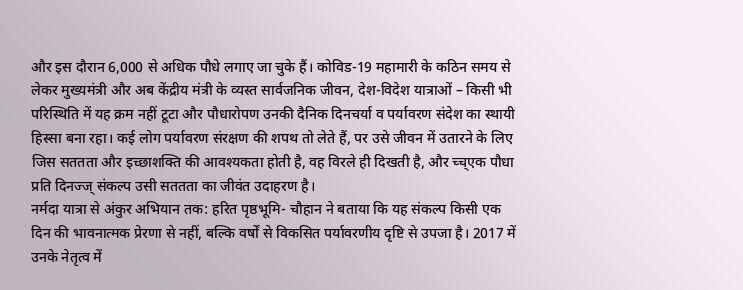और इस दौरान 6,000 से अधिक पौधे लगाए जा चुके हैं। कोविड-19 महामारी के कठिन समय से लेकर मुख्यमंत्री और अब केंद्रीय मंत्री के व्यस्त सार्वजनिक जीवन, देश-विदेश यात्राओं – किसी भी परिस्थिति में यह क्रम नहीं टूटा और पौधारोपण उनकी दैनिक दिनचर्या व पर्यावरण संदेश का स्थायी हिस्सा बना रहा। कई लोग पर्यावरण संरक्षण की शपथ तो लेते हैं, पर उसे जीवन में उतारने के लिए जिस सततता और इच्छाशक्ति की आवश्यकता होती है, वह विरले ही दिखती है, और च्च्एक पौधा प्रति दिनज्ज् संकल्प उसी सततता का जीवंत उदाहरण है।
नर्मदा यात्रा से अंकुर अभियान तक: हरित पृष्ठभूमि- चौहान ने बताया कि यह संकल्प किसी एक दिन की भावनात्मक प्रेरणा से नहीं, बल्कि वर्षों से विकसित पर्यावरणीय दृष्टि से उपजा है। 2017 में उनके नेतृत्व में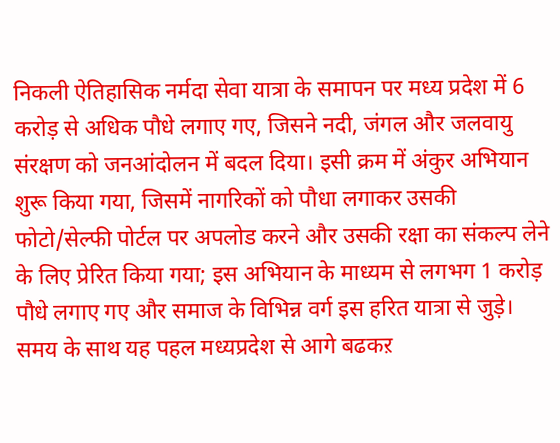निकली ऐतिहासिक नर्मदा सेवा यात्रा के समापन पर मध्य प्रदेश में 6 करोड़ से अधिक पौधे लगाए गए, जिसने नदी, जंगल और जलवायु संरक्षण को जनआंदोलन में बदल दिया। इसी क्रम में अंकुर अभियान शुरू किया गया, जिसमें नागरिकों को पौधा लगाकर उसकी फोटो/सेल्फी पोर्टल पर अपलोड करने और उसकी रक्षा का संकल्प लेने के लिए प्रेरित किया गया; इस अभियान के माध्यम से लगभग 1 करोड़ पौधे लगाए गए और समाज के विभिन्न वर्ग इस हरित यात्रा से जुड़े। समय के साथ यह पहल मध्यप्रदेश से आगे बढकऱ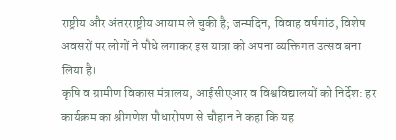राष्ट्रीय और अंतरराष्ट्रीय आयाम ले चुकी है; जन्मदिन, विवाह वर्षगांठ, विशेष अवसरों पर लोगों ने पौधे लगाकर इस यात्रा को अपना व्यक्तिगत उत्सव बना लिया है।
कृषि व ग्रामीण विकास मंत्रालय, आईसीएआर व विश्वविद्यालयों को निर्देश: हर कार्यक्रम का श्रीगणेश पौधारोपण से चौहान ने कहा कि यह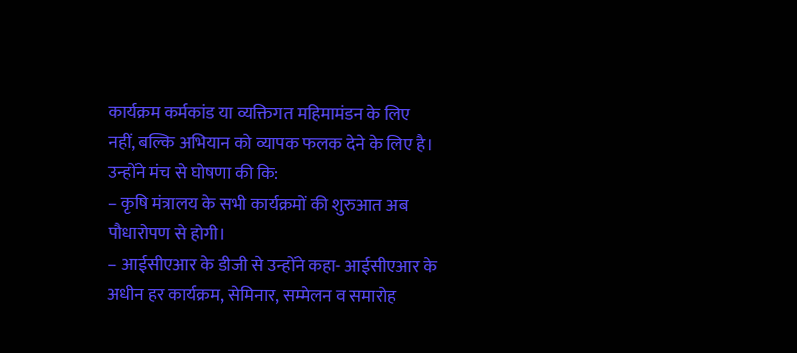कार्यक्रम कर्मकांड या व्यक्तिगत महिमामंडन के लिए नहीं, बल्कि अभियान को व्यापक फलक देने के लिए है। उन्होंने मंच से घोषणा की कि:
– कृषि मंत्रालय के सभी कार्यक्रमों की शुरुआत अब पौधारोपण से होगी।
– आईसीएआर के डीजी से उन्होंने कहा- आईसीएआर के अधीन हर कार्यक्रम, सेमिनार, सम्मेलन व समारोह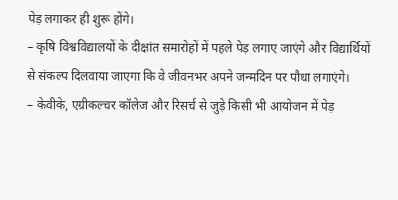पेड़ लगाकर ही शुरू होंगे।
– कृषि विश्वविद्यालयों के दीक्षांत समारोहों में पहले पेड़ लगाए जाएंगे और विद्यार्थियों से संकल्प दिलवाया जाएगा कि वे जीवनभर अपने जन्मदिन पर पौधा लगाएंगे।
– केवीके, एग्रीकल्चर कॉलेज और रिसर्च से जुड़े किसी भी आयोजन में पेड़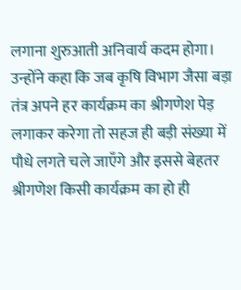लगाना शुरुआती अनिवार्य कदम होगा।
उन्होंने कहा कि जब कृषि विभाग जैसा बड़ा तंत्र अपने हर कार्यक्रम का श्रीगणेश पेड़ लगाकर करेगा तो सहज ही बड़ी संख्या में पौधे लगते चले जाएँगे और इससे बेहतर श्रीगणेश किसी कार्यक्रम का हो ही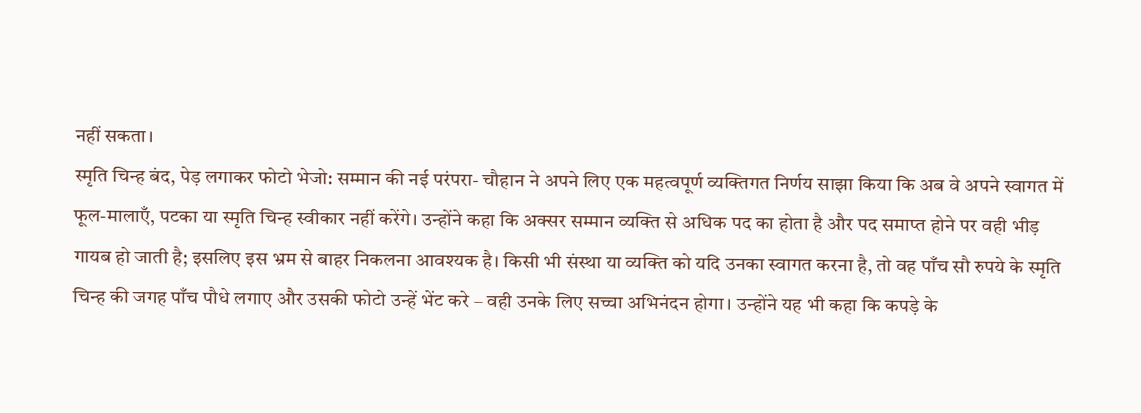नहीं सकता।
स्मृति चिन्ह बंद, पेड़ लगाकर फोटो भेजो: सम्मान की नई परंपरा- चौहान ने अपने लिए एक महत्वपूर्ण व्यक्तिगत निर्णय साझा किया कि अब वे अपने स्वागत में फूल-मालाएँ, पटका या स्मृति चिन्ह स्वीकार नहीं करेंगे। उन्होंने कहा कि अक्सर सम्मान व्यक्ति से अधिक पद का होता है और पद समाप्त होने पर वही भीड़ गायब हो जाती है; इसलिए इस भ्रम से बाहर निकलना आवश्यक है। किसी भी संस्था या व्यक्ति को यदि उनका स्वागत करना है, तो वह पाँच सौ रुपये के स्मृति चिन्ह की जगह पाँच पौधे लगाए और उसकी फोटो उन्हें भेंट करे – वही उनके लिए सच्चा अभिनंदन होगा। उन्होंने यह भी कहा कि कपड़े के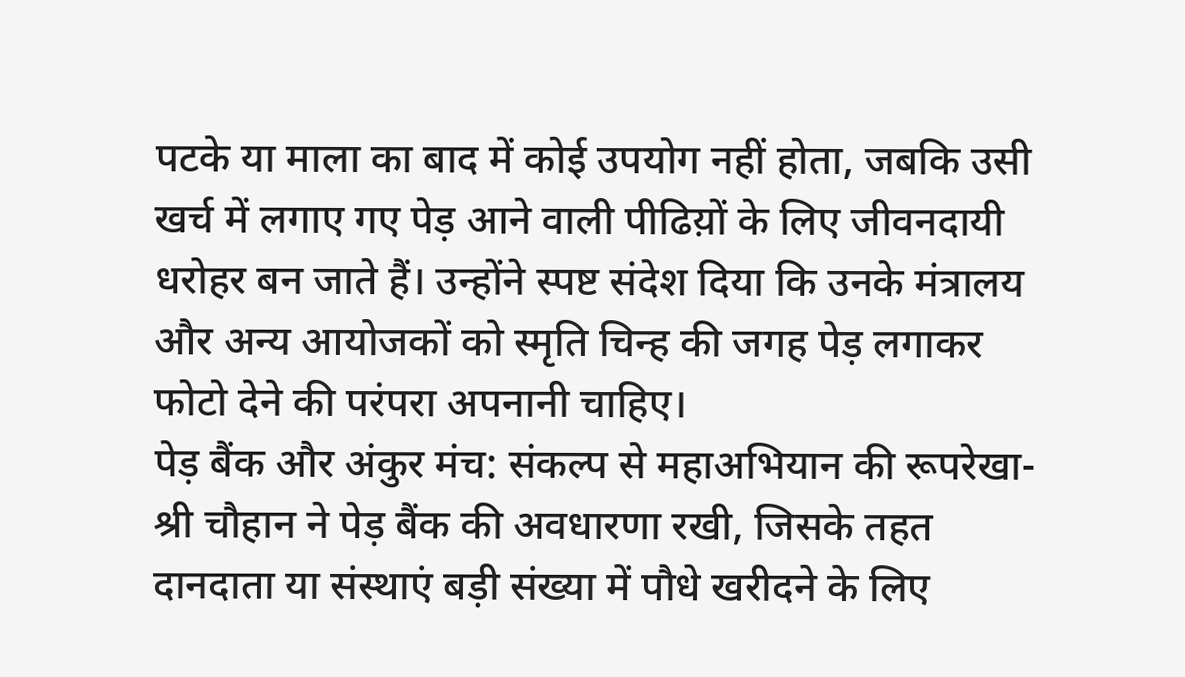पटके या माला का बाद में कोई उपयोग नहीं होता, जबकि उसी खर्च में लगाए गए पेड़ आने वाली पीढिय़ों के लिए जीवनदायी धरोहर बन जाते हैं। उन्होंने स्पष्ट संदेश दिया कि उनके मंत्रालय और अन्य आयोजकों को स्मृति चिन्ह की जगह पेड़ लगाकर फोटो देने की परंपरा अपनानी चाहिए।
पेड़ बैंक और अंकुर मंच: संकल्प से महाअभियान की रूपरेखा- श्री चौहान ने पेड़ बैंक की अवधारणा रखी, जिसके तहत दानदाता या संस्थाएं बड़ी संख्या में पौधे खरीदने के लिए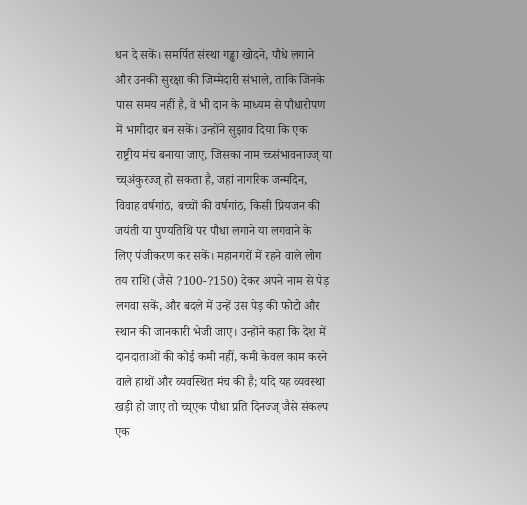धन दे सकें। समर्पित संस्था गड्ढा खोदने, पौधे लगाने और उनकी सुरक्षा की जिम्मेदारी संभाले, ताकि जिनके पास समय नहीं है, वे भी दान के माध्यम से पौधारोपण में भागीदार बन सकें। उन्होंने सुझाव दिया कि एक राष्ट्रीय मंच बनाया जाए, जिसका नाम च्च्संभावनाज्ज् या च्च्अंकुरज्ज् हो सकता है, जहां नागरिक जन्मदिन, विवाह वर्षगांठ, बच्चों की वर्षगांठ, किसी प्रियजन की जयंती या पुण्यतिथि पर पौधा लगाने या लगवाने के लिए पंजीकरण कर सकें। महानगरों में रहने वाले लोग तय राशि (जैसे ?100-?150) देकर अपने नाम से पेड़ लगवा सकें, और बदले में उन्हें उस पेड़ की फोटो और स्थान की जानकारी भेजी जाए। उन्होंने कहा कि देश में दानदाताओं की कोई कमी नहीं, कमी केवल काम करने वाले हाथों और व्यवस्थित मंच की है; यदि यह व्यवस्था खड़ी हो जाए तो च्च्एक पौधा प्रति दिनज्ज् जैसे संकल्प एक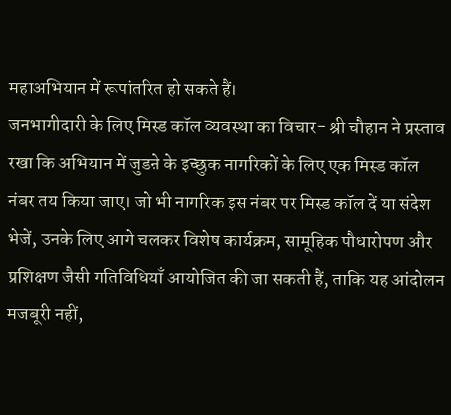महाअभियान में रूपांतरित हो सकते हैं।
जनभागीदारी के लिए मिस्ड कॉल व्यवस्था का विचार- श्री चौहान ने प्रस्ताव रखा कि अभियान में जुडऩे के इच्छुक नागरिकों के लिए एक मिस्ड कॉल नंबर तय किया जाए। जो भी नागरिक इस नंबर पर मिस्ड कॉल दें या संदेश भेजें, उनके लिए आगे चलकर विशेष कार्यक्रम, सामूहिक पौधारोपण और प्रशिक्षण जैसी गतिविधियाँ आयोजित की जा सकती हैं, ताकि यह आंदोलन मजबूरी नहीं,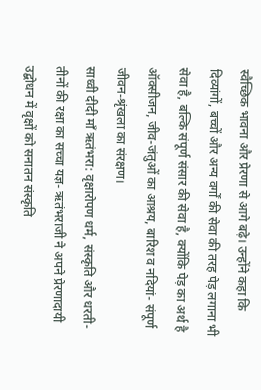स्वैच्छिक भावना और प्रेरणा से आगे बढ़े। उन्होंने कहा कि दिव्यांगों, बच्चों और अन्य वर्गों की सेवा की तरह पेड़ लगाना भी सेवा है, बल्कि संपूर्ण संसार की सेवा है, क्योंकि पेड़ का अर्थ है ऑक्सीजन, जीव-जंतुओं का आश्रय, बारिश व नदियां- संपूर्ण जीवन-श्रृंखला का संरक्षण।
साध्वी दीदी माँ ऋतंभरा: वृक्षारोपण धर्म, संस्कृति और धरती- तीनों की रक्षा का सच्चा यज्ञ- ऋतंभराजी ने अपने प्रेरणादायी उद्बोधन में वृक्षों को सनातन संस्कृति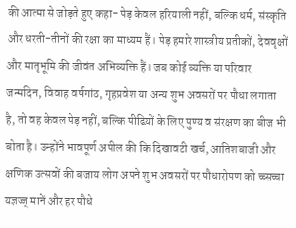की आत्मा से जोड़ते हुए कहा- पेड़ केवल हरियाली नहीं, बल्कि धर्म, संस्कृति और धरती-तीनों की रक्षा का माध्यम हैं। पेड़ हमारे शास्त्रीय प्रतीकों, देववृक्षों और मातृभूमि की जीवंत अभिव्यक्ति हैं। जब कोई व्यक्ति या परिवार जन्मदिन, विवाह वर्षगांठ, गृहप्रवेश या अन्य शुभ अवसरों पर पौधा लगाता है, तो वह केवल पेड़ नहीं, बल्कि पीढिय़ों के लिए पुण्य व संरक्षण का बीज भी बोता है। उन्होंने भावपूर्ण अपील की कि दिखावटी खर्च, आतिशबाजी और क्षणिक उत्सवों की बजाय लोग अपने शुभ अवसरों पर पौधारोपण को च्च्सच्चा यज्ञज्ज् मानें और हर पौधे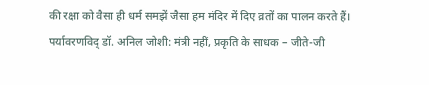की रक्षा को वैसा ही धर्म समझें जैसा हम मंदिर में दिए व्रतों का पालन करते हैं।
पर्यावरणविद् डॉ. अनिल जोशी: मंत्री नहीं, प्रकृति के साधक – जीते-जी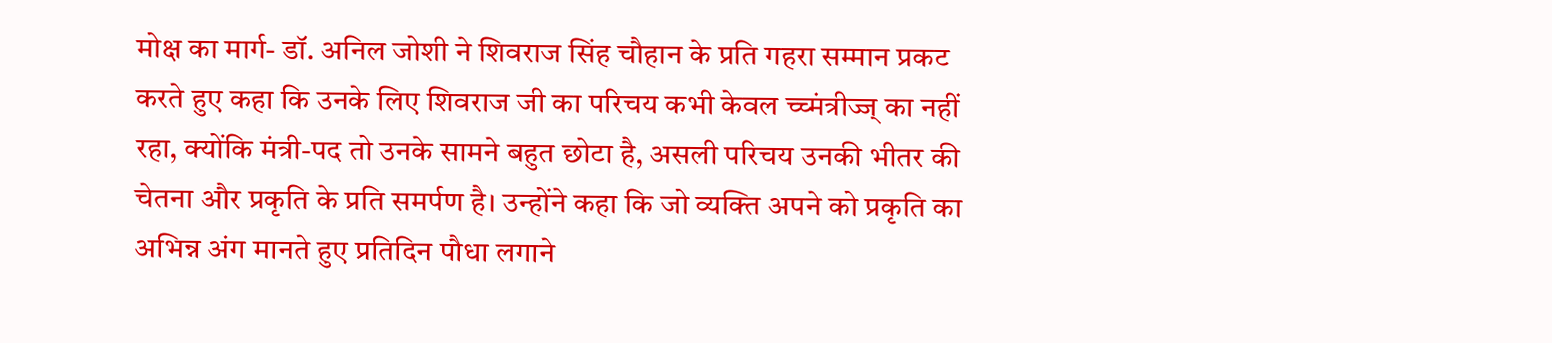मोक्ष का मार्ग- डॉ. अनिल जोशी ने शिवराज सिंह चौहान के प्रति गहरा सम्मान प्रकट करते हुए कहा कि उनके लिए शिवराज जी का परिचय कभी केवल च्च्मंत्रीज्ज् का नहीं रहा, क्योंकि मंत्री-पद तो उनके सामने बहुत छोटा है, असली परिचय उनकी भीतर की चेतना और प्रकृति के प्रति समर्पण है। उन्होंने कहा कि जो व्यक्ति अपने को प्रकृति का अभिन्न अंग मानते हुए प्रतिदिन पौधा लगाने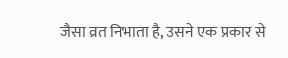जैसा व्रत निभाता है, उसने एक प्रकार से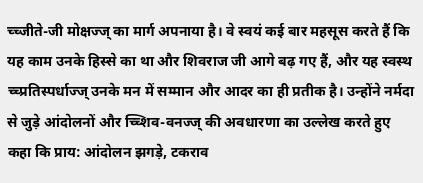च्च्जीते-जी मोक्षज्ज् का मार्ग अपनाया है। वे स्वयं कई बार महसूस करते हैं कि यह काम उनके हिस्से का था और शिवराज जी आगे बढ़ गए हैं, और यह स्वस्थ च्च्प्रतिस्पर्धाज्ज् उनके मन में सम्मान और आदर का ही प्रतीक है। उन्होंने नर्मदा से जुड़े आंदोलनों और च्च्शिव-वनज्ज् की अवधारणा का उल्लेख करते हुए कहा कि प्राय: आंदोलन झगड़े, टकराव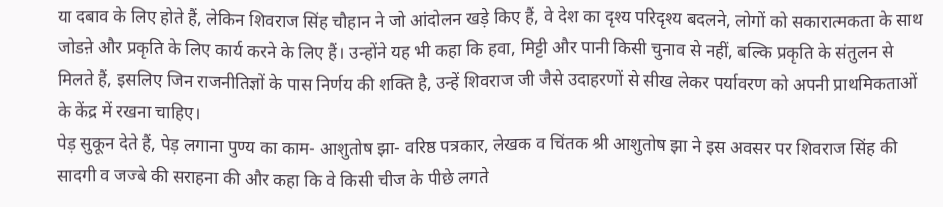या दबाव के लिए होते हैं, लेकिन शिवराज सिंह चौहान ने जो आंदोलन खड़े किए हैं, वे देश का दृश्य परिदृश्य बदलने, लोगों को सकारात्मकता के साथ जोडऩे और प्रकृति के लिए कार्य करने के लिए हैं। उन्होंने यह भी कहा कि हवा, मिट्टी और पानी किसी चुनाव से नहीं, बल्कि प्रकृति के संतुलन से मिलते हैं, इसलिए जिन राजनीतिज्ञों के पास निर्णय की शक्ति है, उन्हें शिवराज जी जैसे उदाहरणों से सीख लेकर पर्यावरण को अपनी प्राथमिकताओं के केंद्र में रखना चाहिए।
पेड़ सुकून देते हैं, पेड़ लगाना पुण्य का काम- आशुतोष झा- वरिष्ठ पत्रकार, लेखक व चिंतक श्री आशुतोष झा ने इस अवसर पर शिवराज सिंह की सादगी व जज्बे की सराहना की और कहा कि वे किसी चीज के पीछे लगते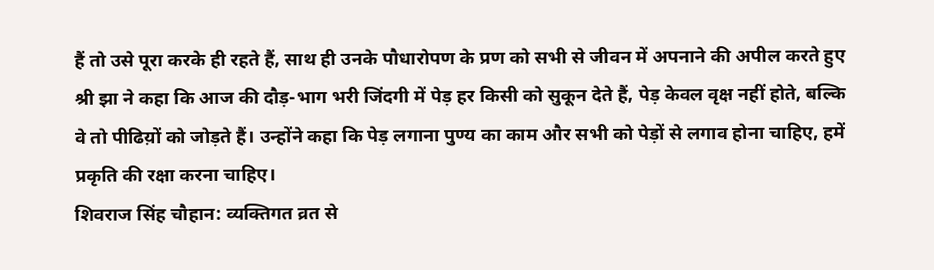हैं तो उसे पूरा करके ही रहते हैं, साथ ही उनके पौधारोपण के प्रण को सभी से जीवन में अपनाने की अपील करते हुए श्री झा ने कहा कि आज की दौड़-भाग भरी जिंदगी में पेड़ हर किसी को सुकून देते हैं, पेड़ केवल वृक्ष नहीं होते, बल्कि वे तो पीढिय़ों को जोड़ते हैं। उन्होंने कहा कि पेड़ लगाना पुण्य का काम और सभी को पेड़ों से लगाव होना चाहिए, हमें प्रकृति की रक्षा करना चाहिए।
शिवराज सिंह चौहान: व्यक्तिगत व्रत से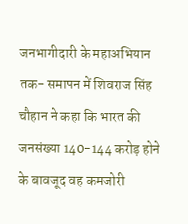जनभागीदारी के महाअभियान तक- समापन में शिवराज सिंह चौहान ने कहा कि भारत की जनसंख्या 140-144 करोड़ होने के बावजूद वह कमजोरी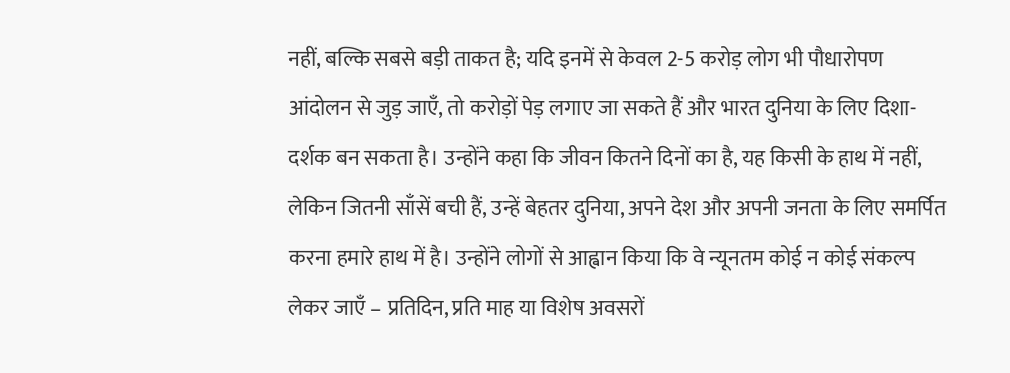नहीं, बल्कि सबसे बड़ी ताकत है; यदि इनमें से केवल 2-5 करोड़ लोग भी पौधारोपण आंदोलन से जुड़ जाएँ, तो करोड़ों पेड़ लगाए जा सकते हैं और भारत दुनिया के लिए दिशा-दर्शक बन सकता है। उन्होंने कहा कि जीवन कितने दिनों का है, यह किसी के हाथ में नहीं, लेकिन जितनी साँसें बची हैं, उन्हें बेहतर दुनिया, अपने देश और अपनी जनता के लिए समर्पित करना हमारे हाथ में है। उन्होंने लोगों से आह्वान किया कि वे न्यूनतम कोई न कोई संकल्प लेकर जाएँ – प्रतिदिन, प्रति माह या विशेष अवसरों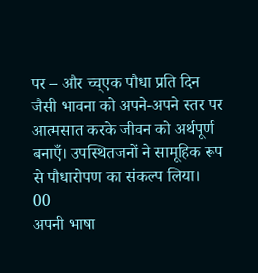पर – और च्च्एक पौधा प्रति दिन जैसी भावना को अपने-अपने स्तर पर आत्मसात करके जीवन को अर्थपूर्ण बनाएँ। उपस्थितजनों ने सामूहिक रूप से पौधारोपण का संकल्प लिया।
00
अपनी भाषा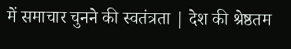में समाचार चुनने की स्वतंत्रता | देश की श्रेष्ठतम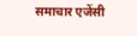समाचार एजेंसी